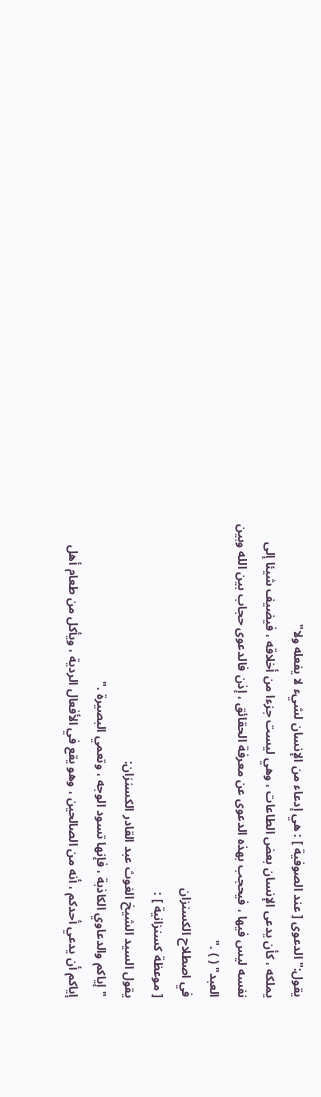يقول:"الدعوى [ عند الصوفية ] : هي إدعاء من الإنسان لشيء لا يفعله ولا"
يملكه ، كأن يدعى الإنسان بعض الطاعات ، وهي ليست جزءا من أخلاقه ، فيضيف شيئا إلى نفسه ليس فيها ، فيحجب بهذه الدعوى عن معرفة الحقائق ، إذن فالدعوى حجاب بين الله وبين العبد" ( ) ."
في اصطلاح الكسنزان
[ موعظة كسنزانية ] :
يقول السيد الشيخ الغوث عبد القادر الكسنزان:
"إياكم والدعاوي الكاذبة ، فإنها تسود الوجه ، وتعمي البصيرة ."
إياكم أن يدعي أحدكم ، أنه من الصالحين ، وهو يقع في الأفعال الردية ، ويأكل من طعام أهل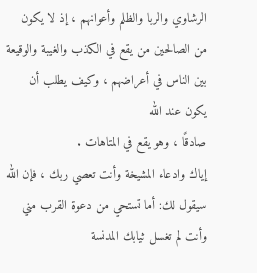الرشاوي والربا والظلم وأعوانهم ، إذ لا يكون من الصالحين من يقع في الكذب والغيبة والوقيعة بين الناس في أعراضهم ، وكيف يطلب أن يكون عند الله
صادقًا ، وهو يقع في المتاهات .
إياك وادعاء المشيخة وأنت تعصي ربك ، فإن الله سيقول لك: أما تستحي من دعوة القرب مني وأنت لم تغسل ثيابك المدنسة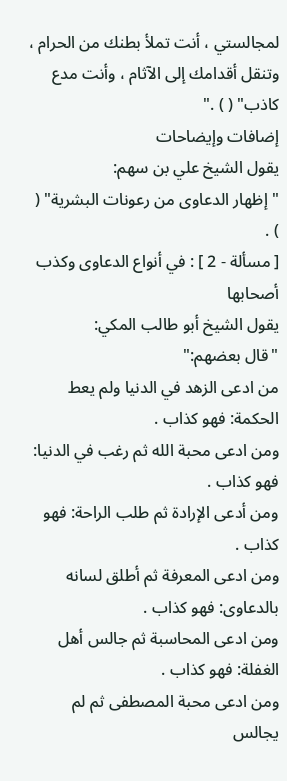لمجالستي ، أنت تملأ بطنك من الحرام ، وتنقل أقدامك إلى الآثام ، وأنت مدع كاذب" ( ) ."
إضافات وإيضاحات
يقول الشيخ علي بن سهم:
"إظهار الدعاوى من رعونات البشرية" ( ) .
[ مسألة - 2 ] : في أنواع الدعاوى وكذب أصحابها
يقول الشيخ أبو طالب المكي:
"قال بعضهم:"
من ادعى الزهد في الدنيا ولم يعط الحكمة: فهو كذاب .
ومن ادعى محبة الله ثم رغب في الدنيا: فهو كذاب .
ومن أدعى الإرادة ثم طلب الراحة: فهو كذاب .
ومن ادعى المعرفة ثم أطلق لسانه بالدعاوى: فهو كذاب .
ومن ادعى المحاسبة ثم جالس أهل الغفلة: فهو كذاب .
ومن ادعى محبة المصطفى ثم لم يجالس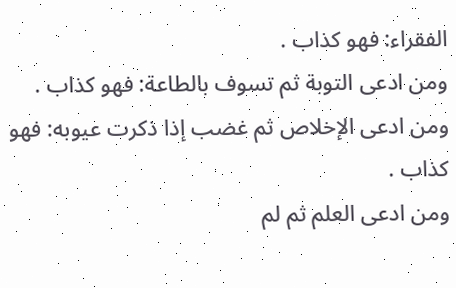الفقراء: فهو كذاب .
ومن ادعى التوبة ثم تسوف بالطاعة: فهو كذاب .
ومن ادعى الإخلاص ثم غضب إذا ذكرت عيوبه: فهو كذاب .
ومن ادعى العلم ثم لم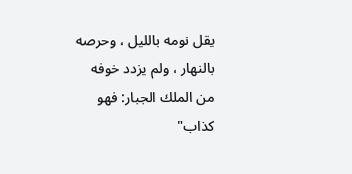يقل نومه بالليل ، وحرصه بالنهار ، ولم يزدد خوفه من الملك الجبار: فهو كذاب"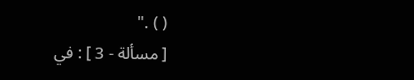( ) ."
[ مسألة - 3 ] : في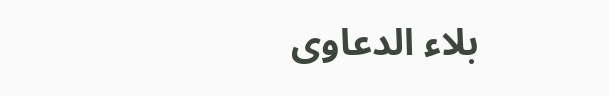بلاء الدعاوى